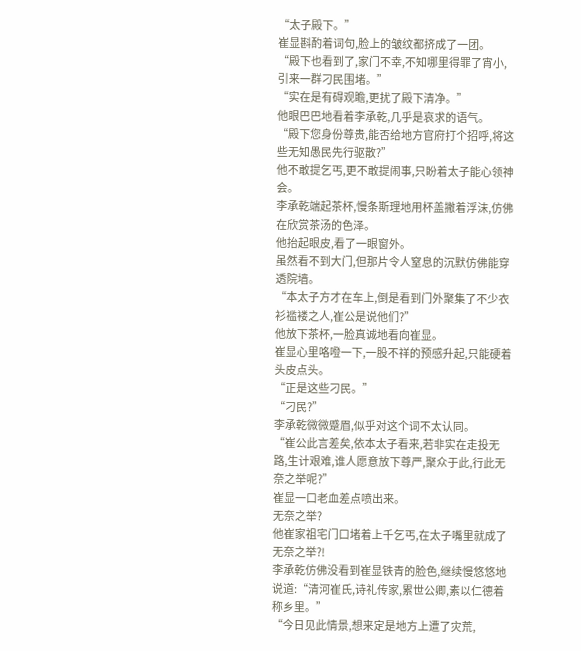“太子殿下。”
崔显斟酌着词句,脸上的皱纹都挤成了一团。
“殿下也看到了,家门不幸,不知哪里得罪了宵小,引来一群刁民围堵。”
“实在是有碍观瞻,更扰了殿下清净。”
他眼巴巴地看着李承乾,几乎是哀求的语气。
“殿下您身份尊贵,能否给地方官府打个招呼,将这些无知愚民先行驱散?”
他不敢提乞丐,更不敢提闹事,只盼着太子能心领神会。
李承乾端起茶杯,慢条斯理地用杯盖撇着浮沫,仿佛在欣赏茶汤的色泽。
他抬起眼皮,看了一眼窗外。
虽然看不到大门,但那片令人窒息的沉默仿佛能穿透院墙。
“本太子方才在车上,倒是看到门外聚集了不少衣衫褴褛之人,崔公是说他们?”
他放下茶杯,一脸真诚地看向崔显。
崔显心里咯噔一下,一股不祥的预感升起,只能硬着头皮点头。
“正是这些刁民。”
“刁民?”
李承乾微微蹙眉,似乎对这个词不太认同。
“崔公此言差矣,依本太子看来,若非实在走投无路,生计艰难,谁人愿意放下尊严,聚众于此,行此无奈之举呢?”
崔显一口老血差点喷出来。
无奈之举?
他崔家祖宅门口堵着上千乞丐,在太子嘴里就成了无奈之举?!
李承乾仿佛没看到崔显铁青的脸色,继续慢悠悠地说道:“清河崔氏,诗礼传家,累世公卿,素以仁德着称乡里。”
“今日见此情景,想来定是地方上遭了灾荒,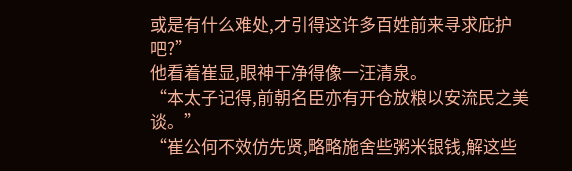或是有什么难处,才引得这许多百姓前来寻求庇护吧?”
他看着崔显,眼神干净得像一汪清泉。
“本太子记得,前朝名臣亦有开仓放粮以安流民之美谈。”
“崔公何不效仿先贤,略略施舍些粥米银钱,解这些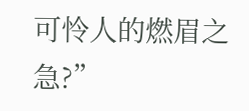可怜人的燃眉之急?”